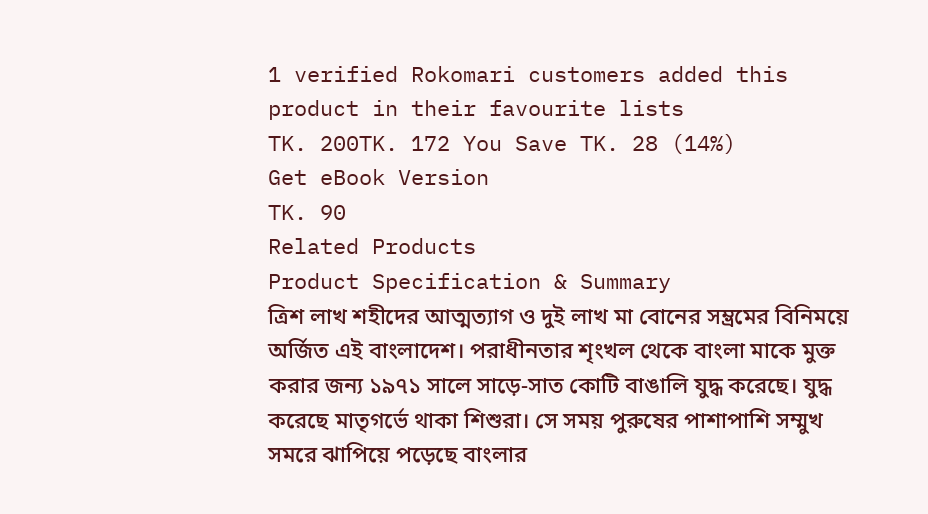1 verified Rokomari customers added this product in their favourite lists
TK. 200TK. 172 You Save TK. 28 (14%)
Get eBook Version
TK. 90
Related Products
Product Specification & Summary
ত্রিশ লাখ শহীদের আত্মত্যাগ ও দুই লাখ মা বোনের সম্ভ্রমের বিনিময়ে অর্জিত এই বাংলাদেশ। পরাধীনতার শৃংখল থেকে বাংলা মাকে মুক্ত করার জন্য ১৯৭১ সালে সাড়ে-সাত কোটি বাঙালি যুদ্ধ করেছে। যুদ্ধ করেছে মাতৃগর্ভে থাকা শিশুরা। সে সময় পুরুষের পাশাপাশি সম্মুখ সমরে ঝাপিয়ে পড়েছে বাংলার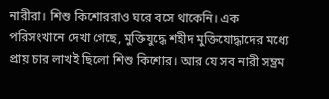নারীরা। শিশু কিশোররাও ঘরে বসে থাকেনি। এক পরিসংখানে দেখা গেছে, মুক্তিযুদ্ধে শহীদ মুক্তিযোদ্ধাদের মধ্যে প্রায় চার লাখই ছিলো শিশু কিশোর। আর যে সব নারী সম্ভ্রম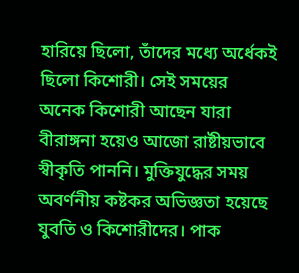হারিয়ে ছিলো, তাঁদের মধ্যে অর্ধেকই ছিলো কিশোরী। সেই সময়ের অনেক কিশোরী আছেন যারা বীরাঙ্গনা হয়েও আজো রাষ্টীয়ভাবে স্বীকৃতি পাননি। মুক্তিযুদ্ধের সময় অবর্ণনীয় কষ্টকর অভিজ্ঞতা হয়েছে যুবতি ও কিশোরীদের। পাক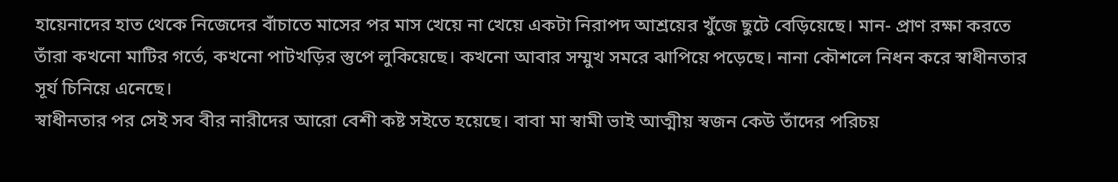হায়েনাদের হাত থেকে নিজেদের বাঁচাতে মাসের পর মাস খেয়ে না খেয়ে একটা নিরাপদ আশ্রয়ের খুঁজে ছুটে বেড়িয়েছে। মান- প্রাণ রক্ষা করতে তাঁরা কখনো মাটির গর্তে, কখনো পাটখড়ির স্তুপে লুকিয়েছে। কখনো আবার সম্মুখ সমরে ঝাপিয়ে পড়েছে। নানা কৌশলে নিধন করে স্বাধীনতার সূর্য চিনিয়ে এনেছে।
স্বাধীনতার পর সেই সব বীর নারীদের আরো বেশী কষ্ট সইতে হয়েছে। বাবা মা স্বামী ভাই আত্মীয় স্বজন কেউ তাঁদের পরিচয়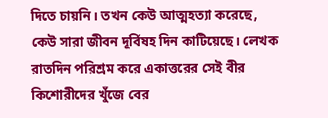দিতে চায়নি। তখন কেউ আত্মহত্যা করেছে, কেউ সারা জীবন দূর্বিষহ দিন কাটিয়েছে। লেখক রাতদিন পরিশ্রম করে একাত্তরের সেই বীর কিশোরীদের খুঁজে বের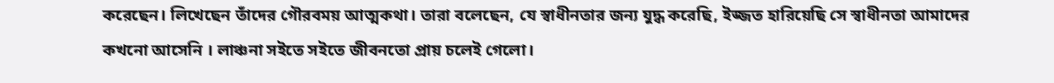করেছেন। লিখেছেন তাঁদের গৌরবময় আত্মকথা। তারা বলেছেন, যে স্বাধীনতার জন্য যুদ্ধ করেছি, ইজ্জত হারিয়েছি সে স্বাধীনতা আমাদের কখনো আসেনি । লাঞ্চনা সইতে সইতে জীবনতো প্রায় চলেই গেলো।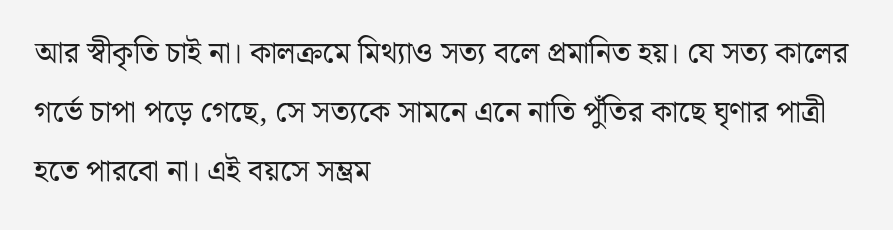আর স্বীকৃতি চাই না। কালক্রমে মিথ্যাও সত্য বলে প্রমানিত হয়। যে সত্য কালের গর্ভে চাপা পড়ে গেছে, সে সত্যকে সামনে এনে নাতি পুঁতির কাছে ঘৃণার পাত্রী হতে পারবো না। এই বয়সে সম্ভ্রম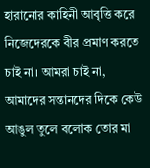হারানোর কাহিনী আবৃত্তি করে নিজেদেরকে বীর প্রমাণ করতে চাই না। আমরা চাই না, আমাদের সন্তানদের দিকে কেউ আঙুল তুলে বলোক তোর মা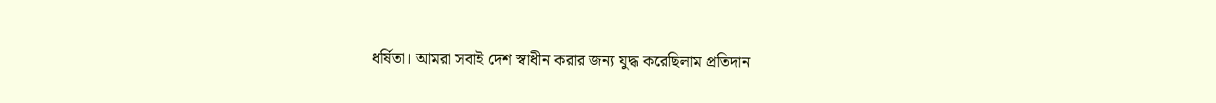ধর্ষিতা। আমরা সবাই দেশ স্বাধীন করার জন্য যুদ্ধ করেছিলাম প্রতিদান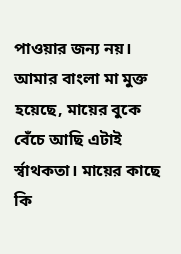পাওয়ার জন্য নয়। আমার বাংলা মা মুক্ত হয়েছে, মায়ের বুকে বেঁচে আছি এটাই র্স্বাথকতা। মায়ের কাছে কি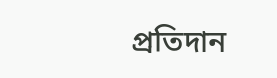প্রতিদান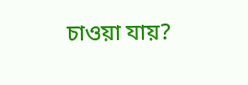চাওয়া যায়?